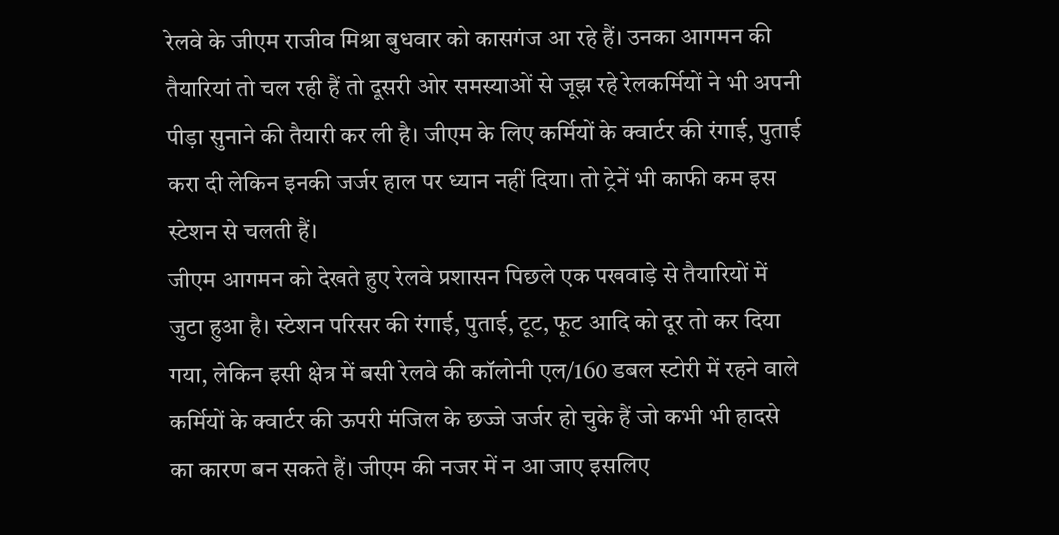रेलवे के जीएम राजीव मिश्रा बुधवार को कासगंज आ रहे हैं। उनका आगमन की तैयारियां तो चल रही हैं तो दूसरी ओर समस्याओं से जूझ रहे रेलकर्मियों ने भी अपनी पीड़ा सुनाने की तैयारी कर ली है। जीएम के लिए कर्मियों के क्वार्टर की रंगाई, पुताई करा दी लेकिन इनकी जर्जर हाल पर ध्यान नहीं दिया। तो ट्रेनें भी काफी कम इस स्टेशन से चलती हैं।
जीएम आगमन को देखते हुए रेलवे प्रशासन पिछले एक पखवाड़े से तैयारियों में जुटा हुआ है। स्टेशन परिसर की रंगाई, पुताई, टूट, फूट आदि को दूर तो कर दिया गया, लेकिन इसी क्षेत्र में बसी रेलवे की कॉलोनी एल/160 डबल स्टोरी में रहने वाले कर्मियों के क्वार्टर की ऊपरी मंजिल के छज्जे जर्जर हो चुके हैं जो कभी भी हादसे का कारण बन सकते हैं। जीएम की नजर में न आ जाए इसलिए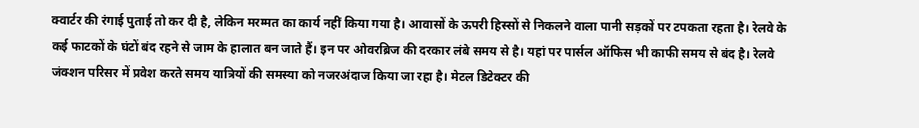क्वार्टर की रंगाई पुताई तो कर दी है, लेकिन मरम्मत का कार्य नहीं किया गया है। आवासों के ऊपरी हिस्सों से निकलने वाला पानी सड़कों पर टपकता रहता है। रेलवे के कई फाटकों के घंटों बंद रहने से जाम के हालात बन जाते हैं। इन पर ओवरब्रिज की दरकार लंबे समय से है। यहां पर पार्सल ऑफिस भी काफी समय से बंद है। रेलवे जंक्शन परिसर में प्रवेश करते समय यात्रियों की समस्या को नजरअंदाज किया जा रहा है। मेटल डिटेक्टर की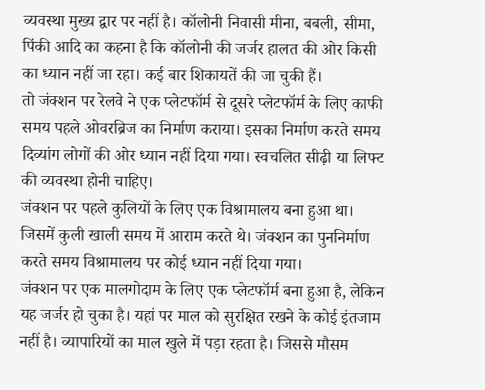व्यवस्था मुख्य द्वार पर नहीं है। कॉलोनी निवासी मीना, बबली, सीमा, पिंकी आदि का कहना है कि कॉलोनी की जर्जर हालत की ओर किसी का ध्यान नहीं जा रहा। कई बार शिकायतें की जा चुकी हैं।
तो जंक्शन पर रेलवे ने एक प्लेटफॉर्म से दूसरे प्लेटफॉर्म के लिए काफी समय पहले ओवरब्रिज का निर्माण कराया। इसका निर्माण करते समय दिव्यांग लोगों की ओर ध्यान नहीं दिया गया। स्वचलित सीढ़ी या लिफ्ट की व्यवस्था होनी चाहिए।
जंक्शन पर पहले कुलियों के लिए एक विश्रामालय बना हुआ था। जिसमें कुली खाली समय में आराम करते थे। जंक्शन का पुननिर्माण करते समय विश्रामालय पर कोई ध्यान नहीं दिया गया।
जंक्शन पर एक मालगोदाम के लिए एक प्लेटफॉर्म बना हुआ है, लेकिन यह जर्जर हो चुका है। यहां पर माल को सुरक्षित रखने के कोई इंतजाम नहीं है। व्यापारियों का माल खुले में पड़ा रहता है। जिससे मौसम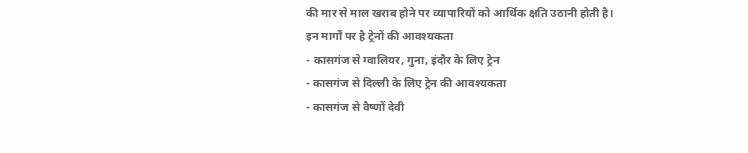की मार से माल खराब होने पर व्यापारियों को आर्थिक क्षति उठानी होती है।
इन मार्गों पर है ट्रेनों की आवश्यकता
- कासगंज से ग्वालियर, गुना, इंदौर के लिए ट्रेन
- कासगंज से दिल्ली के लिए ट्रेन की आवश्यकता
- कासगंज से वैष्णों देवी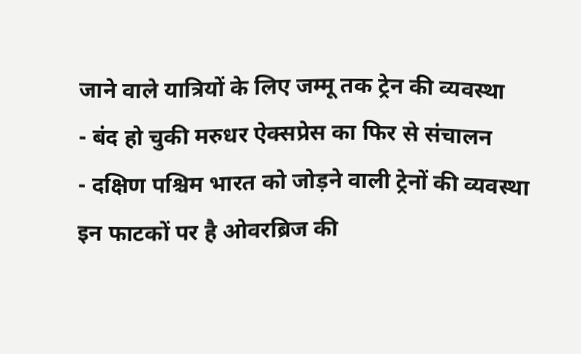जाने वाले यात्रियों के लिए जम्मू तक ट्रेन की व्यवस्था
- बंद हो चुकी मरुधर ऐक्सप्रेस का फिर से संचालन
- दक्षिण पश्चिम भारत को जोड़ने वाली ट्रेनों की व्यवस्था
इन फाटकों पर है ओवरब्रिज की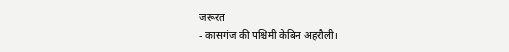जरूरत
- कासगंज की पश्चिमी केबिन अहरौली।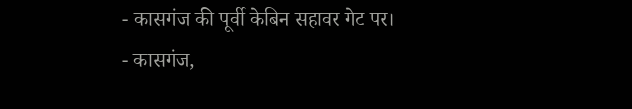- कासगंज की पूर्वी केबिन सहावर गेट पर।
- कासगंज,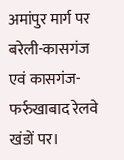अमांपुर मार्ग पर बरेली-कासगंज एवं कासगंज- फर्रुखाबाद रेलवे खंडों पर।